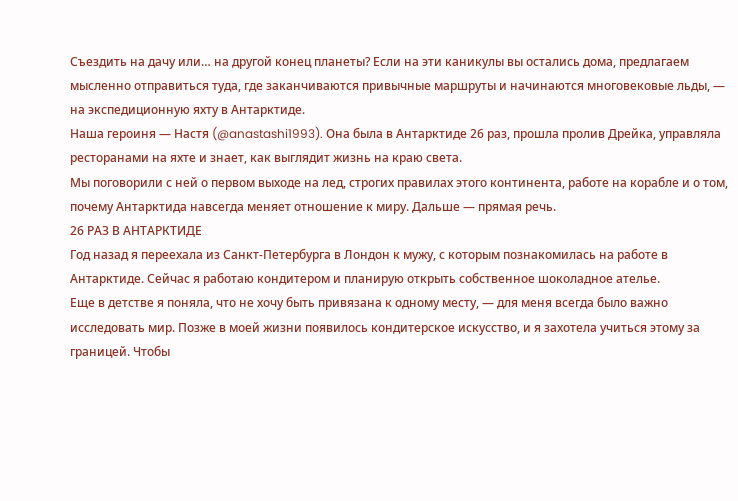Съездить на дачу или… на другой конец планеты? Если на эти каникулы вы остались дома, предлагаем мысленно отправиться туда, где заканчиваются привычные маршруты и начинаются многовековые льды, — на экспедиционную яхту в Антарктиде.
Наша героиня — Настя (@anastashi1993). Она была в Антарктиде 26 раз, прошла пролив Дрейка, управляла ресторанами на яхте и знает, как выглядит жизнь на краю света.
Мы поговорили с ней о первом выходе на лед, строгих правилах этого континента, работе на корабле и о том, почему Антарктида навсегда меняет отношение к миру. Дальше — прямая речь.
26 РАЗ В АНТАРКТИДЕ
Год назад я переехала из Санкт-Петербурга в Лондон к мужу, с которым познакомилась на работе в Антарктиде. Сейчас я работаю кондитером и планирую открыть собственное шоколадное ателье.
Еще в детстве я поняла, что не хочу быть привязана к одному месту, — для меня всегда было важно исследовать мир. Позже в моей жизни появилось кондитерское искусство, и я захотела учиться этому за границей. Чтобы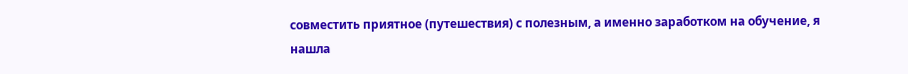совместить приятное (путешествия) с полезным, а именно заработком на обучение, я нашла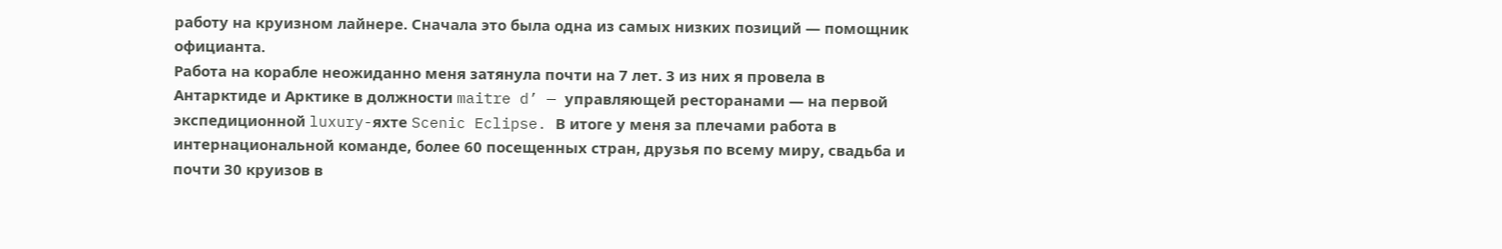работу на круизном лайнере. Сначала это была одна из самых низких позиций — помощник официанта.
Работа на корабле неожиданно меня затянула почти на 7 лет. 3 из них я провела в Антарктиде и Арктике в должности maitre d’ — управляющей ресторанами — на первой экспедиционной luxury-яхте Scenic Eclipse. В итоге у меня за плечами работа в интернациональной команде, более 60 посещенных стран, друзья по всему миру, свадьба и почти 30 круизов в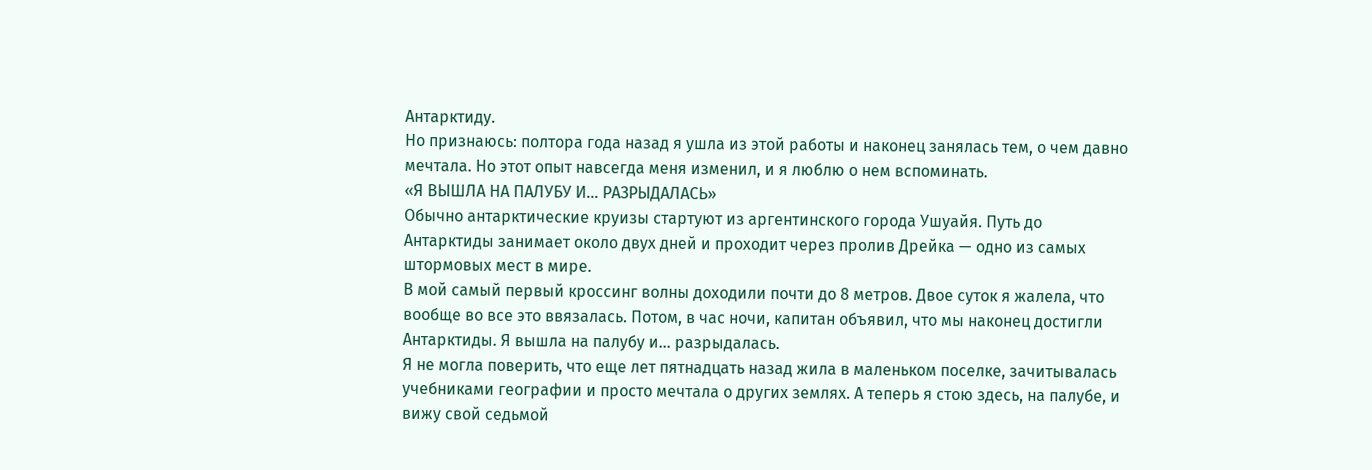Антарктиду.
Но признаюсь: полтора года назад я ушла из этой работы и наконец занялась тем, о чем давно мечтала. Но этот опыт навсегда меня изменил, и я люблю о нем вспоминать.
«Я ВЫШЛА НА ПАЛУБУ И… РАЗРЫДАЛАСЬ»
Обычно антарктические круизы стартуют из аргентинского города Ушуайя. Путь до Антарктиды занимает около двух дней и проходит через пролив Дрейка — одно из самых штормовых мест в мире.
В мой самый первый кроссинг волны доходили почти до 8 метров. Двое суток я жалела, что вообще во все это ввязалась. Потом, в час ночи, капитан объявил, что мы наконец достигли Антарктиды. Я вышла на палубу и… разрыдалась.
Я не могла поверить, что еще лет пятнадцать назад жила в маленьком поселке, зачитывалась учебниками географии и просто мечтала о других землях. А теперь я стою здесь, на палубе, и вижу свой седьмой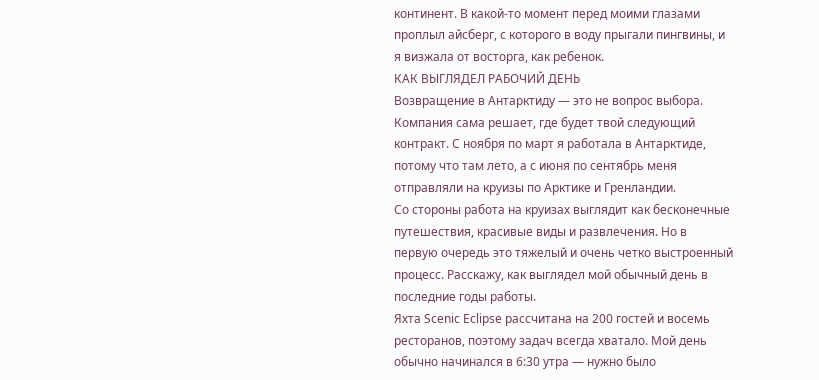континент. В какой-то момент перед моими глазами проплыл айсберг, с которого в воду прыгали пингвины, и я визжала от восторга, как ребенок.
КАК ВЫГЛЯДЕЛ РАБОЧИЙ ДЕНЬ
Возвращение в Антарктиду — это не вопрос выбора. Компания сама решает, где будет твой следующий контракт. С ноября по март я работала в Антарктиде, потому что там лето, а с июня по сентябрь меня отправляли на круизы по Арктике и Гренландии.
Со стороны работа на круизах выглядит как бесконечные путешествия, красивые виды и развлечения. Но в первую очередь это тяжелый и очень четко выстроенный процесс. Расскажу, как выглядел мой обычный день в последние годы работы.
Яхта Scenic Eclipse рассчитана на 200 гостей и восемь ресторанов, поэтому задач всегда хватало. Мой день обычно начинался в 6:30 утра — нужно было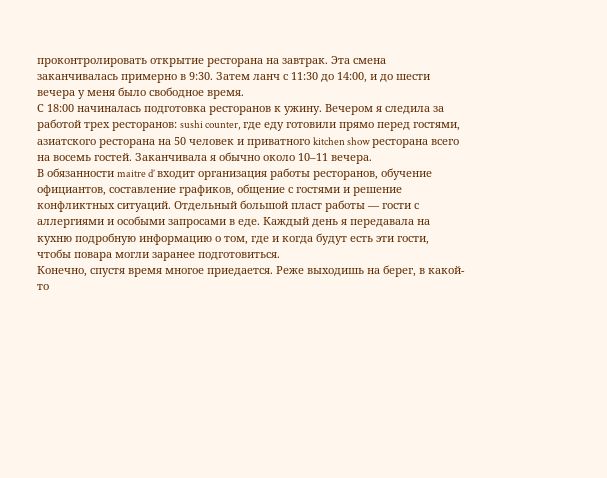проконтролировать открытие ресторана на завтрак. Эта смена заканчивалась примерно в 9:30. Затем ланч с 11:30 до 14:00, и до шести вечера у меня было свободное время.
С 18:00 начиналась подготовка ресторанов к ужину. Вечером я следила за работой трех ресторанов: sushi counter, где еду готовили прямо перед гостями, азиатского ресторана на 50 человек и приватного kitchen show ресторана всего на восемь гостей. Заканчивала я обычно около 10–11 вечера.
В обязанности maitre d’ входит организация работы ресторанов, обучение официантов, составление графиков, общение с гостями и решение конфликтных ситуаций. Отдельный большой пласт работы — гости с аллергиями и особыми запросами в еде. Каждый день я передавала на кухню подробную информацию о том, где и когда будут есть эти гости, чтобы повара могли заранее подготовиться.
Конечно, спустя время многое приедается. Реже выходишь на берег, в какой-то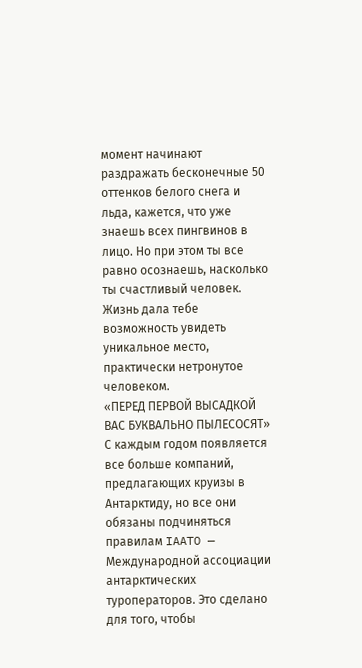момент начинают раздражать бесконечные 50 оттенков белого снега и льда, кажется, что уже знаешь всех пингвинов в лицо. Но при этом ты все равно осознаешь, насколько ты счастливый человек. Жизнь дала тебе возможность увидеть уникальное место, практически нетронутое человеком.
«ПЕРЕД ПЕРВОЙ ВЫСАДКОЙ ВАС БУКВАЛЬНО ПЫЛЕСОСЯТ»
С каждым годом появляется все больше компаний, предлагающих круизы в Антарктиду, но все они обязаны подчиняться правилам IAATO — Международной ассоциации антарктических туроператоров. Это сделано для того, чтобы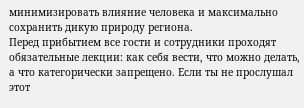минимизировать влияние человека и максимально сохранить дикую природу региона.
Перед прибытием все гости и сотрудники проходят обязательные лекции: как себя вести, что можно делать, а что категорически запрещено. Если ты не прослушал этот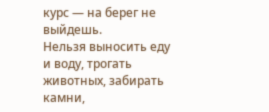курс — на берег не выйдешь.
Нельзя выносить еду и воду, трогать животных, забирать камни,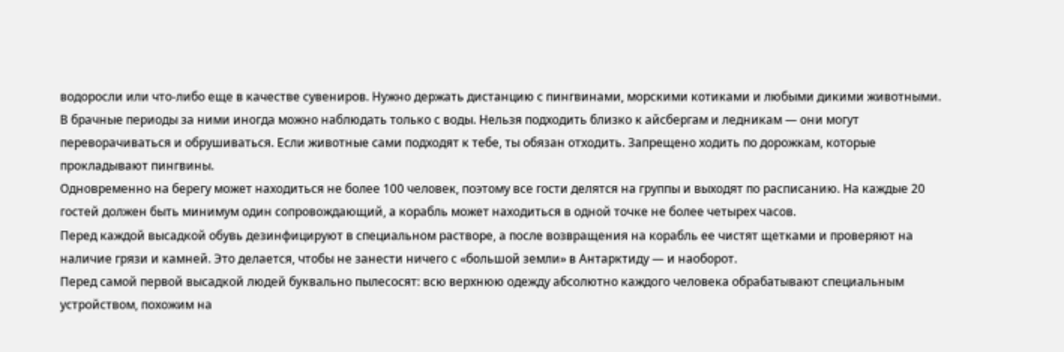водоросли или что-либо еще в качестве сувениров. Нужно держать дистанцию с пингвинами, морскими котиками и любыми дикими животными.
В брачные периоды за ними иногда можно наблюдать только с воды. Нельзя подходить близко к айсбергам и ледникам — они могут переворачиваться и обрушиваться. Если животные сами подходят к тебе, ты обязан отходить. Запрещено ходить по дорожкам, которые прокладывают пингвины.
Одновременно на берегу может находиться не более 100 человек, поэтому все гости делятся на группы и выходят по расписанию. На каждые 20 гостей должен быть минимум один сопровождающий, а корабль может находиться в одной точке не более четырех часов.
Перед каждой высадкой обувь дезинфицируют в специальном растворе, а после возвращения на корабль ее чистят щетками и проверяют на наличие грязи и камней. Это делается, чтобы не занести ничего с «большой земли» в Антарктиду — и наоборот.
Перед самой первой высадкой людей буквально пылесосят: всю верхнюю одежду абсолютно каждого человека обрабатывают специальным устройством, похожим на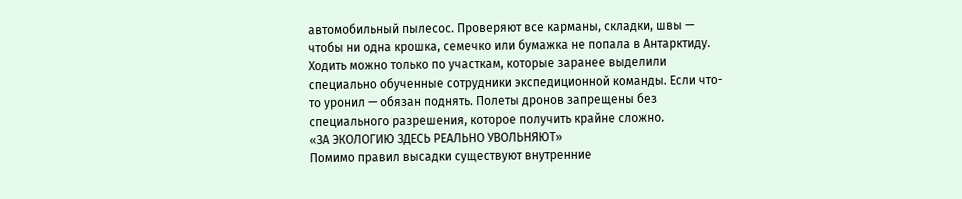автомобильный пылесос. Проверяют все карманы, складки, швы — чтобы ни одна крошка, семечко или бумажка не попала в Антарктиду.
Ходить можно только по участкам, которые заранее выделили специально обученные сотрудники экспедиционной команды. Если что-то уронил — обязан поднять. Полеты дронов запрещены без специального разрешения, которое получить крайне сложно.
«ЗА ЭКОЛОГИЮ ЗДЕСЬ РЕАЛЬНО УВОЛЬНЯЮТ»
Помимо правил высадки существуют внутренние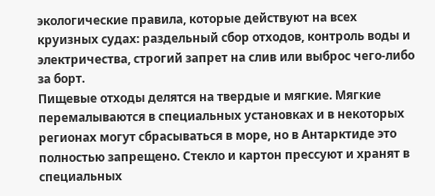экологические правила, которые действуют на всех круизных судах: раздельный сбор отходов, контроль воды и электричества, строгий запрет на слив или выброс чего-либо за борт.
Пищевые отходы делятся на твердые и мягкие. Мягкие перемалываются в специальных установках и в некоторых регионах могут сбрасываться в море, но в Антарктиде это полностью запрещено. Стекло и картон прессуют и хранят в специальных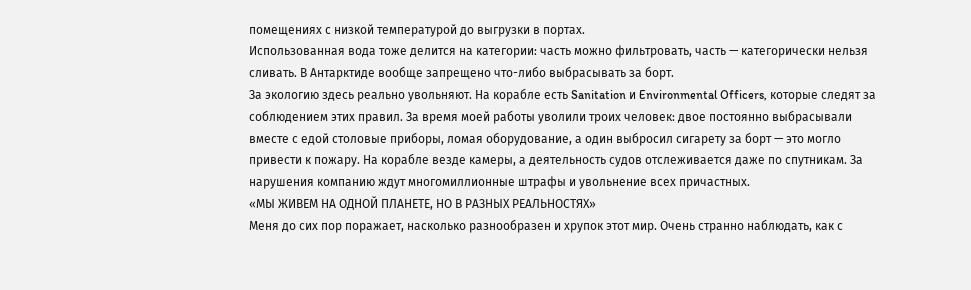помещениях с низкой температурой до выгрузки в портах.
Использованная вода тоже делится на категории: часть можно фильтровать, часть — категорически нельзя сливать. В Антарктиде вообще запрещено что-либо выбрасывать за борт.
За экологию здесь реально увольняют. На корабле есть Sanitation и Environmental Officers, которые следят за соблюдением этих правил. За время моей работы уволили троих человек: двое постоянно выбрасывали вместе с едой столовые приборы, ломая оборудование, а один выбросил сигарету за борт — это могло привести к пожару. На корабле везде камеры, а деятельность судов отслеживается даже по спутникам. За нарушения компанию ждут многомиллионные штрафы и увольнение всех причастных.
«МЫ ЖИВЕМ НА ОДНОЙ ПЛАНЕТЕ, НО В РАЗНЫХ РЕАЛЬНОСТЯХ»
Меня до сих пор поражает, насколько разнообразен и хрупок этот мир. Очень странно наблюдать, как с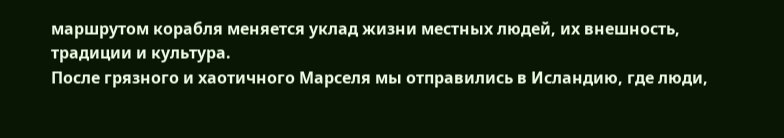маршрутом корабля меняется уклад жизни местных людей, их внешность, традиции и культура.
После грязного и хаотичного Марселя мы отправились в Исландию, где люди,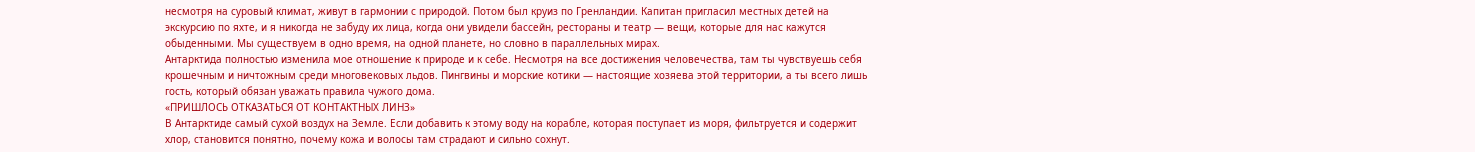несмотря на суровый климат, живут в гармонии с природой. Потом был круиз по Гренландии. Капитан пригласил местных детей на экскурсию по яхте, и я никогда не забуду их лица, когда они увидели бассейн, рестораны и театр — вещи, которые для нас кажутся обыденными. Мы существуем в одно время, на одной планете, но словно в параллельных мирах.
Антарктида полностью изменила мое отношение к природе и к себе. Несмотря на все достижения человечества, там ты чувствуешь себя крошечным и ничтожным среди многовековых льдов. Пингвины и морские котики — настоящие хозяева этой территории, а ты всего лишь гость, который обязан уважать правила чужого дома.
«ПРИШЛОСЬ ОТКАЗАТЬСЯ ОТ КОНТАКТНЫХ ЛИНЗ»
В Антарктиде самый сухой воздух на Земле. Если добавить к этому воду на корабле, которая поступает из моря, фильтруется и содержит хлор, становится понятно, почему кожа и волосы там страдают и сильно сохнут.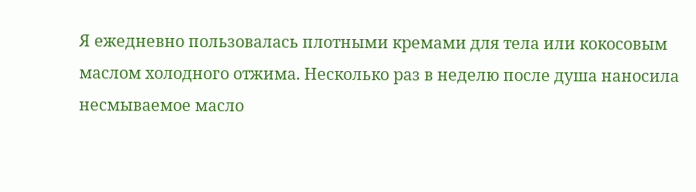Я ежедневно пользовалась плотными кремами для тела или кокосовым маслом холодного отжима. Несколько раз в неделю после душа наносила несмываемое масло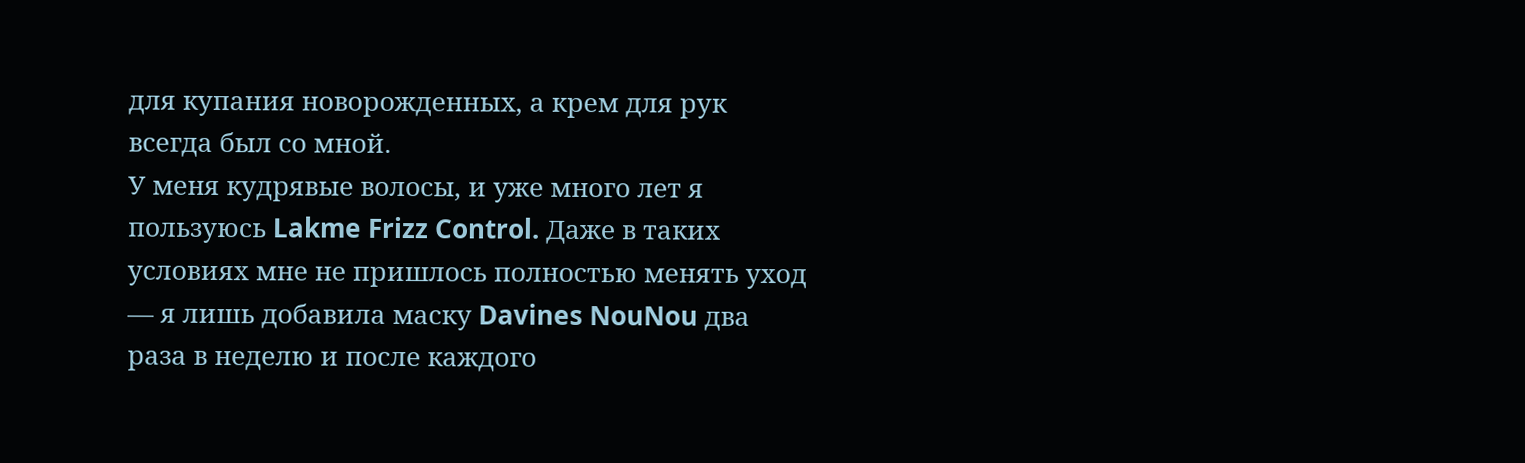для купания новорожденных, а крем для рук всегда был со мной.
У меня кудрявые волосы, и уже много лет я пользуюсь Lakme Frizz Control. Даже в таких условиях мне не пришлось полностью менять уход — я лишь добавила маску Davines NouNou два раза в неделю и после каждого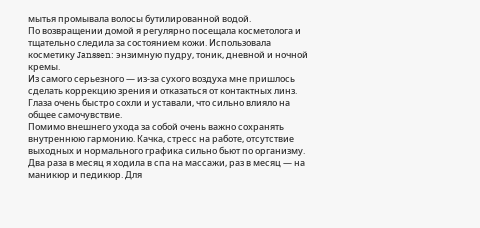мытья промывала волосы бутилированной водой.
По возвращении домой я регулярно посещала косметолога и тщательно следила за состоянием кожи. Использовала косметику Janssen: энзимную пудру, тоник, дневной и ночной кремы.
Из самого серьезного — из-за сухого воздуха мне пришлось сделать коррекцию зрения и отказаться от контактных линз. Глаза очень быстро сохли и уставали, что сильно влияло на общее самочувствие.
Помимо внешнего ухода за собой очень важно сохранять внутреннюю гармонию. Качка, стресс на работе, отсутствие выходных и нормального графика сильно бьют по организму.
Два раза в месяц я ходила в спа на массажи, раз в месяц — на маникюр и педикюр. Для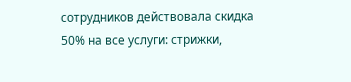сотрудников действовала скидка 50% на все услуги: стрижки,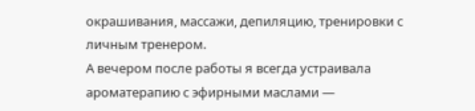окрашивания, массажи, депиляцию, тренировки с личным тренером.
А вечером после работы я всегда устраивала ароматерапию с эфирными маслами —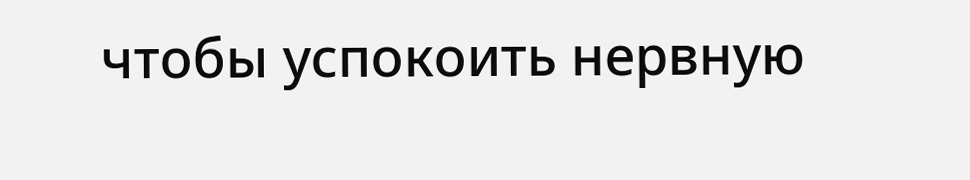чтобы успокоить нервную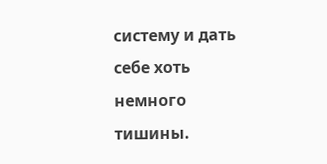систему и дать себе хоть немного тишины.